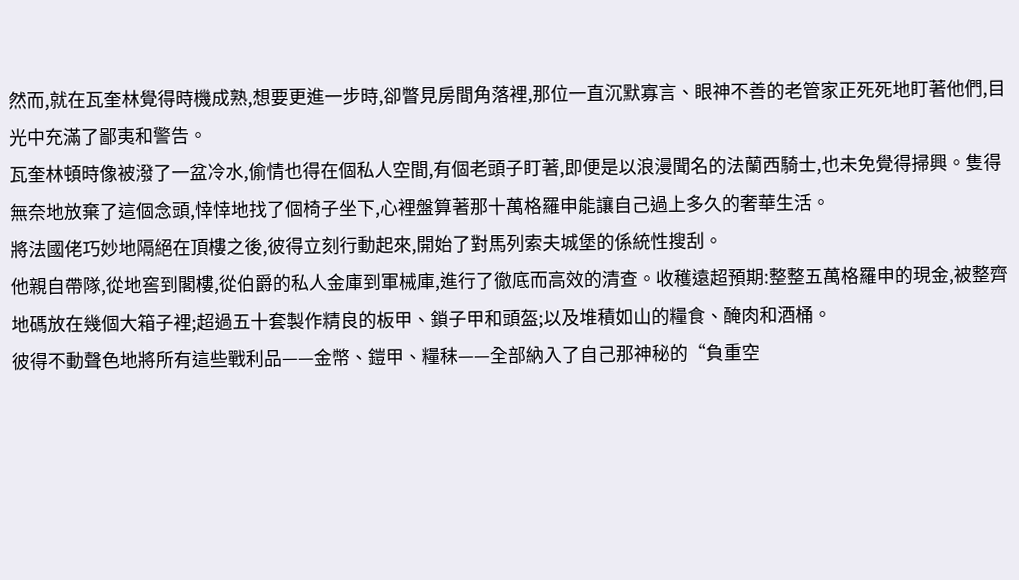然而,就在瓦奎林覺得時機成熟,想要更進一步時,卻瞥見房間角落裡,那位一直沉默寡言、眼神不善的老管家正死死地盯著他們,目光中充滿了鄙夷和警告。
瓦奎林頓時像被潑了一盆冷水,偷情也得在個私人空間,有個老頭子盯著,即便是以浪漫聞名的法蘭西騎士,也未免覺得掃興。隻得無奈地放棄了這個念頭,悻悻地找了個椅子坐下,心裡盤算著那十萬格羅申能讓自己過上多久的奢華生活。
將法國佬巧妙地隔絕在頂樓之後,彼得立刻行動起來,開始了對馬列索夫城堡的係統性搜刮。
他親自帶隊,從地窖到閣樓,從伯爵的私人金庫到軍械庫,進行了徹底而高效的清查。收穫遠超預期:整整五萬格羅申的現金,被整齊地碼放在幾個大箱子裡;超過五十套製作精良的板甲、鎖子甲和頭盔;以及堆積如山的糧食、醃肉和酒桶。
彼得不動聲色地將所有這些戰利品——金幣、鎧甲、糧秣——全部納入了自己那神秘的“負重空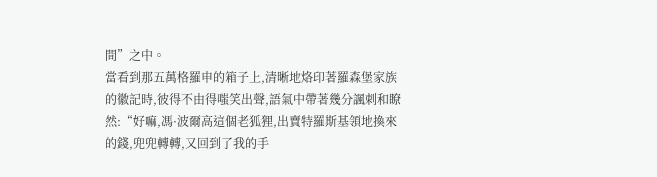間”之中。
當看到那五萬格羅申的箱子上,清晰地烙印著羅森堡家族的徽記時,彼得不由得嗤笑出聲,語氣中帶著幾分諷刺和瞭然:“好嘛,馮·波爾高這個老狐狸,出賣特羅斯基領地換來的錢,兜兜轉轉,又回到了我的手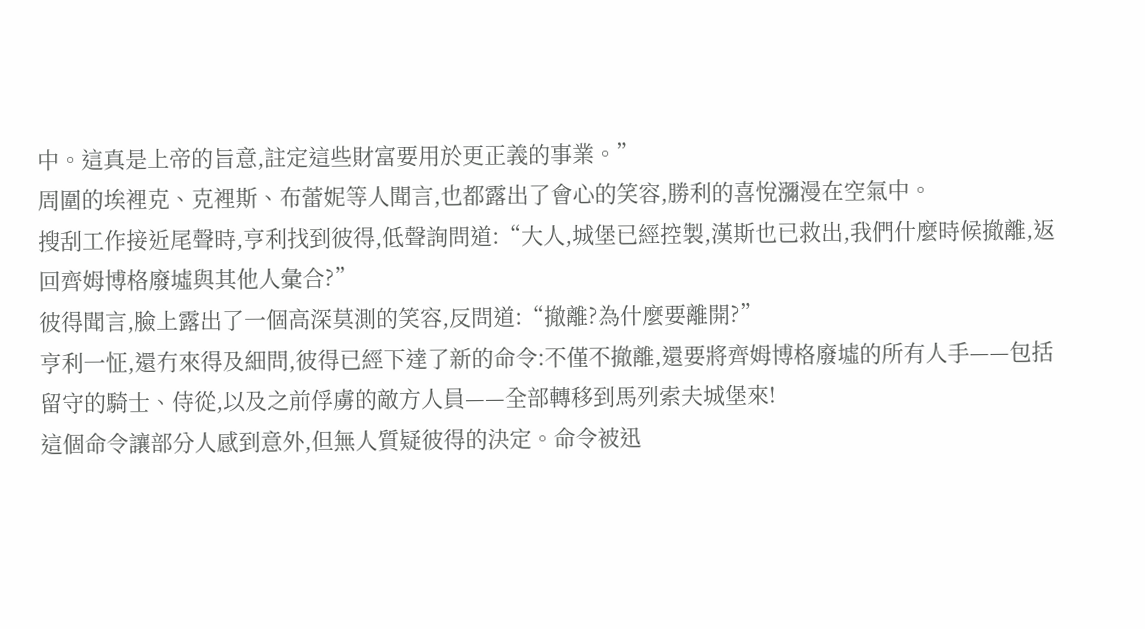中。這真是上帝的旨意,註定這些財富要用於更正義的事業。”
周圍的埃裡克、克裡斯、布蕾妮等人聞言,也都露出了會心的笑容,勝利的喜悅瀰漫在空氣中。
搜刮工作接近尾聲時,亨利找到彼得,低聲詢問道:“大人,城堡已經控製,漢斯也已救出,我們什麼時候撤離,返回齊姆博格廢墟與其他人彙合?”
彼得聞言,臉上露出了一個高深莫測的笑容,反問道:“撤離?為什麼要離開?”
亨利一怔,還冇來得及細問,彼得已經下達了新的命令:不僅不撤離,還要將齊姆博格廢墟的所有人手——包括留守的騎士、侍從,以及之前俘虜的敵方人員——全部轉移到馬列索夫城堡來!
這個命令讓部分人感到意外,但無人質疑彼得的決定。命令被迅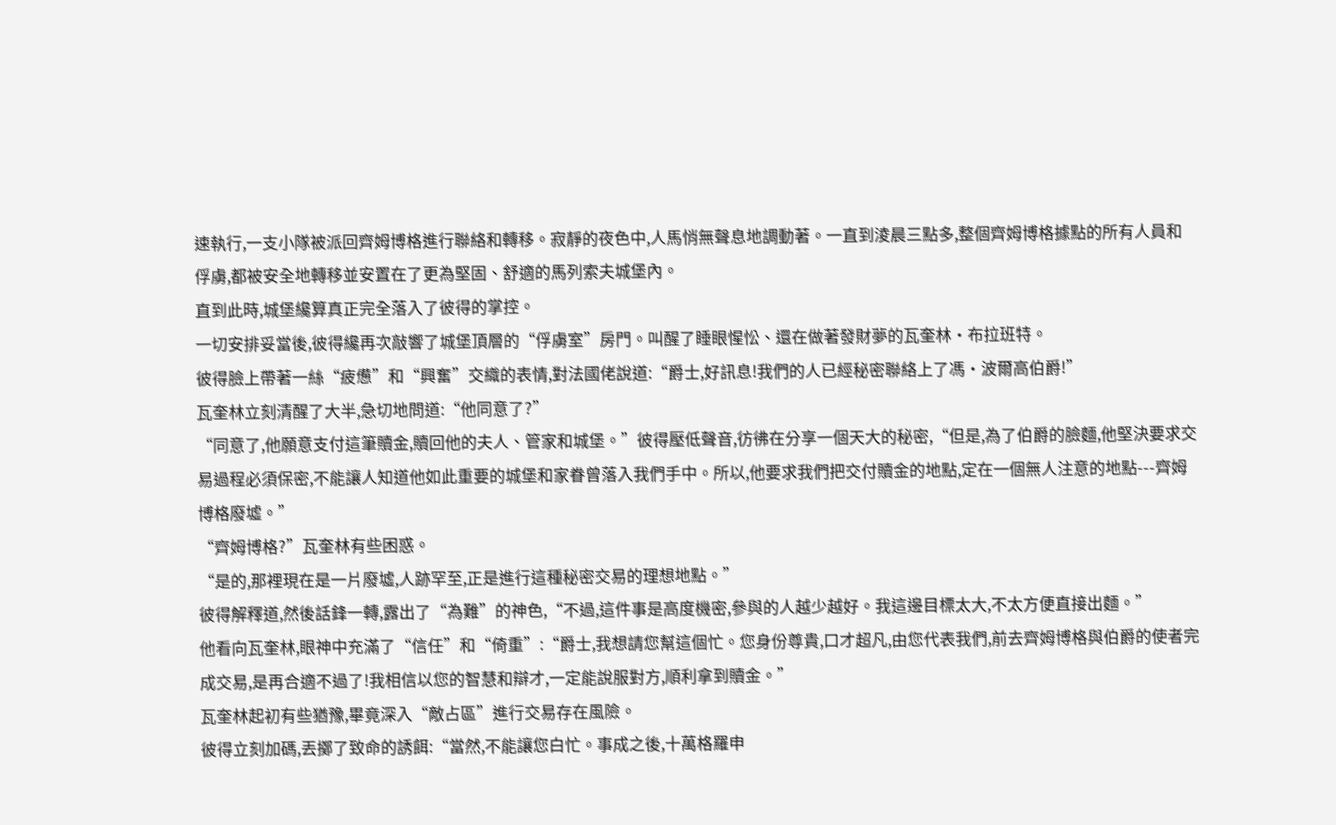速執行,一支小隊被派回齊姆博格進行聯絡和轉移。寂靜的夜色中,人馬悄無聲息地調動著。一直到淩晨三點多,整個齊姆博格據點的所有人員和俘虜,都被安全地轉移並安置在了更為堅固、舒適的馬列索夫城堡內。
直到此時,城堡纔算真正完全落入了彼得的掌控。
一切安排妥當後,彼得纔再次敲響了城堡頂層的“俘虜室”房門。叫醒了睡眼惺忪、還在做著發財夢的瓦奎林·布拉班特。
彼得臉上帶著一絲“疲憊”和“興奮”交織的表情,對法國佬說道:“爵士,好訊息!我們的人已經秘密聯絡上了馮·波爾高伯爵!”
瓦奎林立刻清醒了大半,急切地問道:“他同意了?”
“同意了,他願意支付這筆贖金,贖回他的夫人、管家和城堡。”彼得壓低聲音,彷彿在分享一個天大的秘密,“但是,為了伯爵的臉麵,他堅決要求交易過程必須保密,不能讓人知道他如此重要的城堡和家眷曾落入我們手中。所以,他要求我們把交付贖金的地點,定在一個無人注意的地點---齊姆博格廢墟。”
“齊姆博格?”瓦奎林有些困惑。
“是的,那裡現在是一片廢墟,人跡罕至,正是進行這種秘密交易的理想地點。”
彼得解釋道,然後話鋒一轉,露出了“為難”的神色,“不過,這件事是高度機密,參與的人越少越好。我這邊目標太大,不太方便直接出麵。”
他看向瓦奎林,眼神中充滿了“信任”和“倚重”:“爵士,我想請您幫這個忙。您身份尊貴,口才超凡,由您代表我們,前去齊姆博格與伯爵的使者完成交易,是再合適不過了!我相信以您的智慧和辯才,一定能說服對方,順利拿到贖金。”
瓦奎林起初有些猶豫,畢竟深入“敵占區”進行交易存在風險。
彼得立刻加碼,丟擲了致命的誘餌:“當然,不能讓您白忙。事成之後,十萬格羅申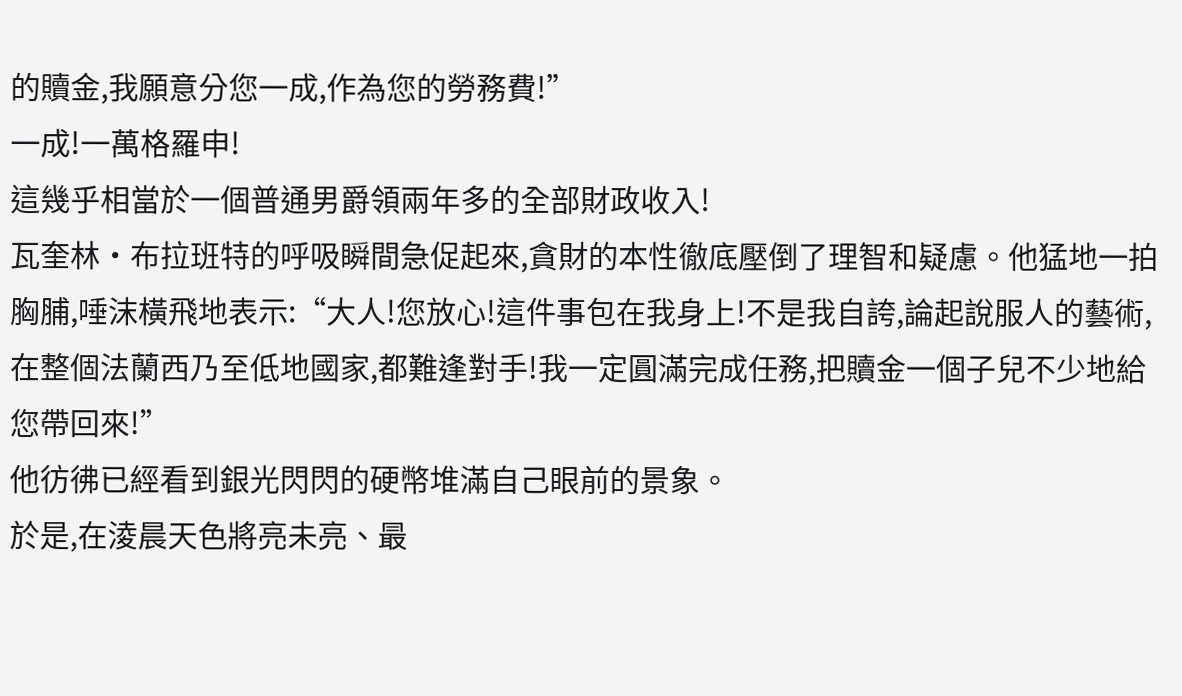的贖金,我願意分您一成,作為您的勞務費!”
一成!一萬格羅申!
這幾乎相當於一個普通男爵領兩年多的全部財政收入!
瓦奎林·布拉班特的呼吸瞬間急促起來,貪財的本性徹底壓倒了理智和疑慮。他猛地一拍胸脯,唾沫橫飛地表示:“大人!您放心!這件事包在我身上!不是我自誇,論起說服人的藝術,在整個法蘭西乃至低地國家,都難逢對手!我一定圓滿完成任務,把贖金一個子兒不少地給您帶回來!”
他彷彿已經看到銀光閃閃的硬幣堆滿自己眼前的景象。
於是,在淩晨天色將亮未亮、最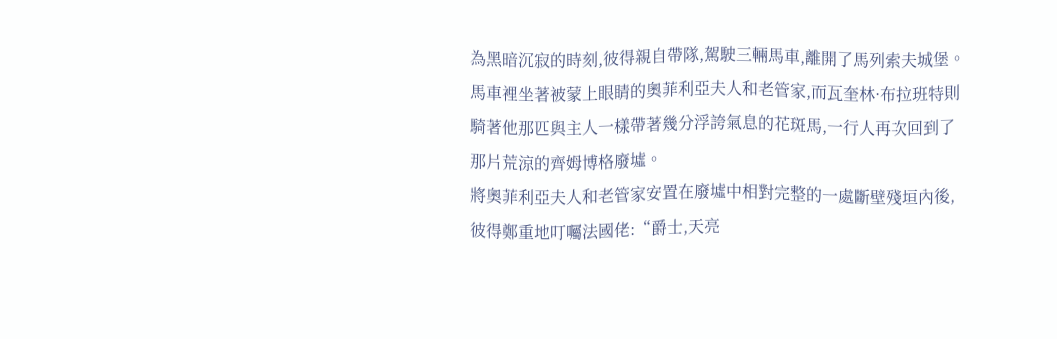為黑暗沉寂的時刻,彼得親自帶隊,駕駛三輛馬車,離開了馬列索夫城堡。馬車裡坐著被蒙上眼睛的奧菲利亞夫人和老管家,而瓦奎林·布拉班特則騎著他那匹與主人一樣帶著幾分浮誇氣息的花斑馬,一行人再次回到了那片荒涼的齊姆博格廢墟。
將奧菲利亞夫人和老管家安置在廢墟中相對完整的一處斷壁殘垣內後,彼得鄭重地叮囑法國佬:“爵士,天亮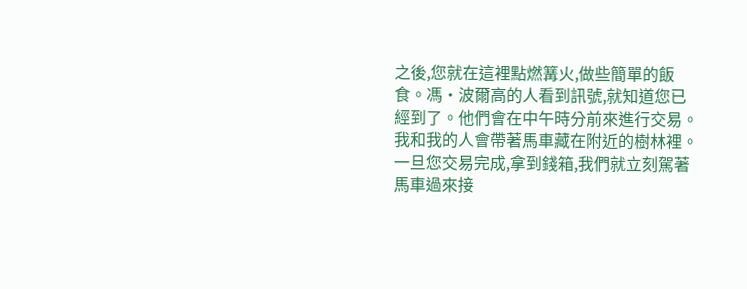之後,您就在這裡點燃篝火,做些簡單的飯食。馮·波爾高的人看到訊號,就知道您已經到了。他們會在中午時分前來進行交易。我和我的人會帶著馬車藏在附近的樹林裡。一旦您交易完成,拿到錢箱,我們就立刻駕著馬車過來接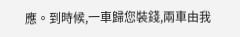應。到時候,一車歸您裝錢,兩車由我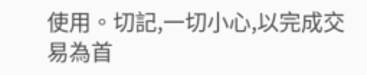使用。切記,一切小心,以完成交易為首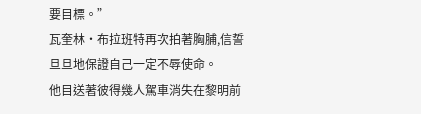要目標。”
瓦奎林·布拉班特再次拍著胸脯,信誓旦旦地保證自己一定不辱使命。
他目送著彼得幾人駕車消失在黎明前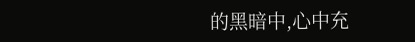的黑暗中,心中充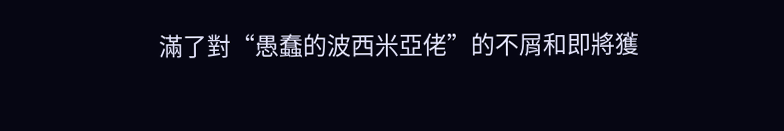滿了對“愚蠢的波西米亞佬”的不屑和即將獲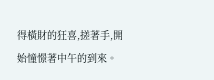得橫財的狂喜,搓著手,開始憧憬著中午的到來。